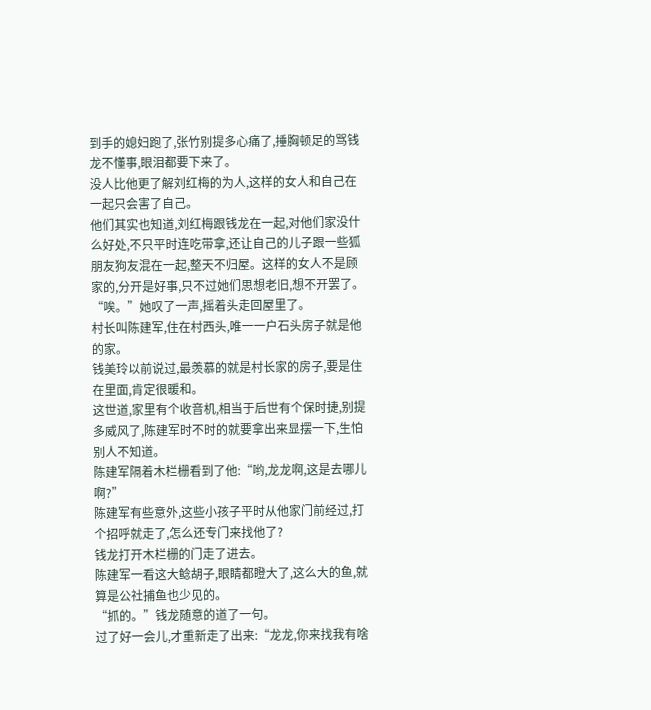到手的媳妇跑了,张竹别提多心痛了,捶胸顿足的骂钱龙不懂事,眼泪都要下来了。
没人比他更了解刘红梅的为人,这样的女人和自己在一起只会害了自己。
他们其实也知道,刘红梅跟钱龙在一起,对他们家没什么好处,不只平时连吃带拿,还让自己的儿子跟一些狐朋友狗友混在一起,整天不归屋。这样的女人不是顾家的,分开是好事,只不过她们思想老旧,想不开罢了。
“唉。”她叹了一声,摇着头走回屋里了。
村长叫陈建军,住在村西头,唯一一户石头房子就是他的家。
钱美玲以前说过,最羡慕的就是村长家的房子,要是住在里面,肯定很暖和。
这世道,家里有个收音机,相当于后世有个保时捷,别提多威风了,陈建军时不时的就要拿出来显摆一下,生怕别人不知道。
陈建军隔着木栏栅看到了他:“哟,龙龙啊,这是去哪儿啊?”
陈建军有些意外,这些小孩子平时从他家门前经过,打个招呼就走了,怎么还专门来找他了?
钱龙打开木栏栅的门走了进去。
陈建军一看这大鲶胡子,眼睛都瞪大了,这么大的鱼,就算是公社捕鱼也少见的。
“抓的。”钱龙随意的道了一句。
过了好一会儿,才重新走了出来:“龙龙,你来找我有啥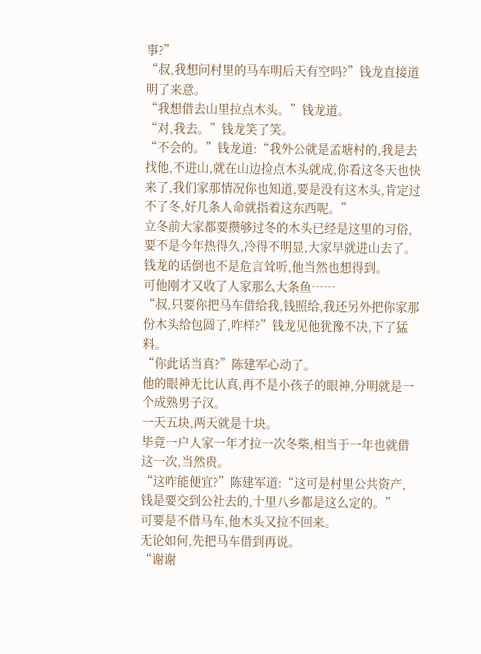事?”
“叔,我想问村里的马车明后天有空吗?”钱龙直接道明了来意。
“我想借去山里拉点木头。”钱龙道。
“对,我去。”钱龙笑了笑。
“不会的。”钱龙道:“我外公就是孟塘村的,我是去找他,不进山,就在山边捡点木头就成,你看这冬天也快来了,我们家那情况你也知道,要是没有这木头,肯定过不了冬,好几条人命就指着这东西呢。”
立冬前大家都要攒够过冬的木头已经是这里的习俗,要不是今年热得久,冷得不明显,大家早就进山去了。
钱龙的话倒也不是危言耸听,他当然也想得到。
可他刚才又收了人家那么大条鱼……
“叔,只要你把马车借给我,钱照给,我还另外把你家那份木头给包圆了,咋样?”钱龙见他犹豫不决,下了猛料。
“你此话当真?”陈建军心动了。
他的眼神无比认真,再不是小孩子的眼神,分明就是一个成熟男子汉。
一天五块,两天就是十块。
毕竟一户人家一年才拉一次冬柴,相当于一年也就借这一次,当然贵。
“这咋能便宜?”陈建军道:“这可是村里公共资产,钱是要交到公社去的,十里八乡都是这么定的。”
可要是不借马车,他木头又拉不回来。
无论如何,先把马车借到再说。
“谢谢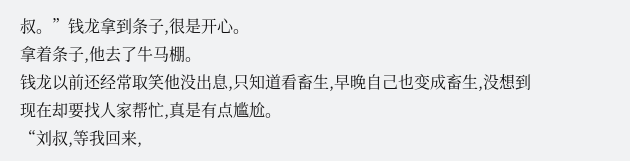叔。”钱龙拿到条子,很是开心。
拿着条子,他去了牛马棚。
钱龙以前还经常取笑他没出息,只知道看畜生,早晚自己也变成畜生,没想到现在却要找人家帮忙,真是有点尴尬。
“刘叔,等我回来,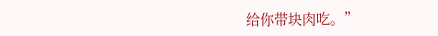给你带块肉吃。”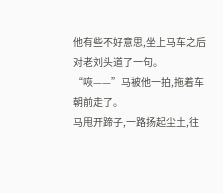他有些不好意思,坐上马车之后对老刘头道了一句。
“咴——”马被他一拍,拖着车朝前走了。
马甩开蹄子,一路扬起尘土,往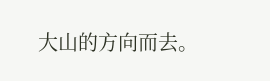大山的方向而去。